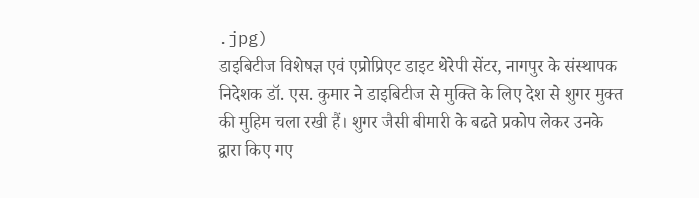.jpg)
डाइबिटीज विशेषज्ञ एवं एप्रोप्रिएट डाइट थेरेपी सेंटर, नागपुर के संस्थापक निदेशक डॉ. एस. कुमार ने डाइबिटीज से मुक्ति के लिए देश से शुगर मुक्त की मुहिम चला रखी हैं। शुगर जैसी बीमारी के बढते प्रकोप लेकर उनके द्वारा किए गए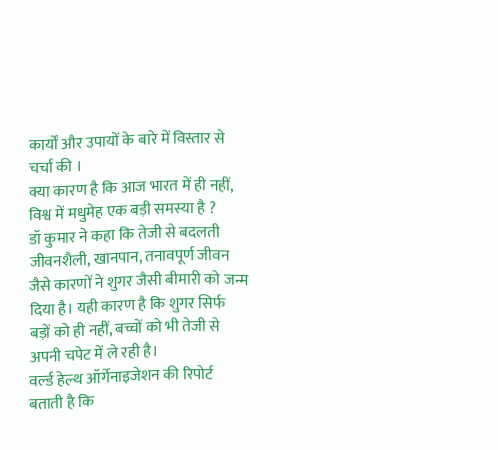कार्यों और उपायों के बारे में विस्तार से चर्चा की ।
क्या कारण है कि आज भारत में ही नहीं, विश्व में मधुमेह एक बड़ी समस्या है ?
डॉ कुमार ने कहा कि तेजी से बदलती जीवनशैली, खानपान, तनावपूर्ण जीवन जैसे कारणों ने शुगर जैसी बीमारी को जन्म दिया है। यही कारण है कि शुगर सिर्फ बड़ों को ही नहीं, बच्चों को भी तेजी से अपनी चपेट में ले रही है।
वर्ल्ड हेल्थ ऑर्गेनाइजेशन की रिपोर्ट बताती है कि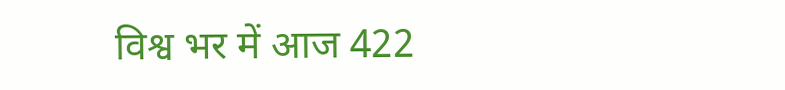विश्व भर में आज 422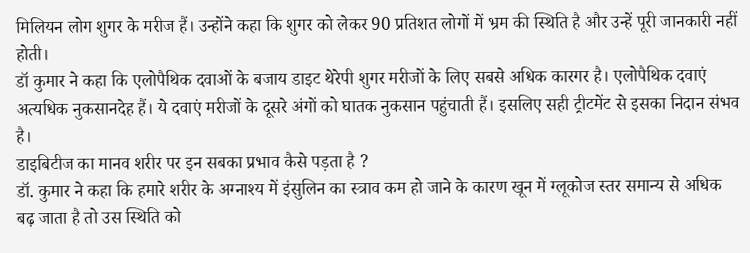मिलियन लोग शुगर के मरीज हैं। उन्होंने कहा कि शुगर को लेकर 90 प्रतिशत लोगों में भ्रम की स्थिति है और उन्हें पूरी जानकारी नहीं होती।
डॉ कुमार ने कहा कि एलोपैथिक दवाओं के बजाय डाइट थेरेपी शुगर मरीजों के लिए सबसे अधिक कारगर है। एलोपैथिक दवाएं अत्यधिक नुकसानदेह हैं। ये दवाएं मरीजों के दूसरे अंगों को घातक नुकसान पहुंचाती हैं। इसलिए सही ट्रीटमेंट से इसका निदान संभव है।
डाइबिटीज का मानव शरीर पर इन सबका प्रभाव कैसे पड़ता है ?
डॉ. कुमार ने कहा कि हमारे शरीर के अग्नाश्य में इंसुलिन का स्त्राव कम हो जाने के कारण खून में ग्लूकोज स्तर समान्य से अधिक बढ़ जाता है तो उस स्थिति को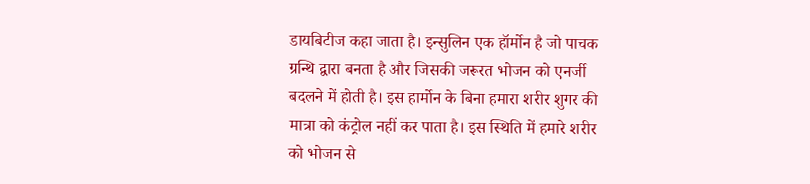डायबिटीज कहा जाता है। इन्सुलिन एक हॉर्मोन है जो पाचक ग्रन्थि द्वारा बनता है और जिसकी जरूरत भोजन को एनर्जी बदलने में होती है। इस हार्मोन के बिना हमारा शरीर शुगर की मात्रा को कंट्रोल नहीं कर पाता है। इस स्थिति में हमारे शरीर को भोजन से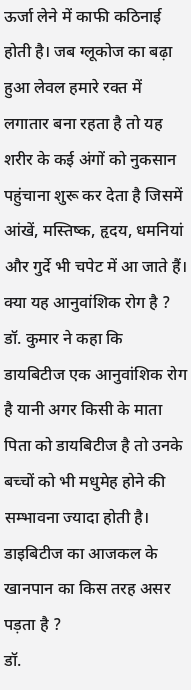ऊर्जा लेने में काफी कठिनाई होती है। जब ग्लूकोज का बढ़ा हुआ लेवल हमारे रक्त में लगातार बना रहता है तो यह शरीर के कई अंगों को नुकसान पहुंचाना शुरू कर देता है जिसमें आंखें, मस्तिष्क, हृदय, धमनियां और गुर्दे भी चपेट में आ जाते हैं।
क्या यह आनुवांशिक रोग है ?
डॉ. कुमार ने कहा कि डायबिटीज एक आनुवांशिक रोग है यानी अगर किसी के माता पिता को डायबिटीज है तो उनके बच्चों को भी मधुमेह होने की सम्भावना ज्यादा होती है।
डाइबिटीज का आजकल के खानपान का किस तरह असर पड़ता है ?
डॉ.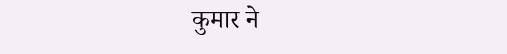कुमार ने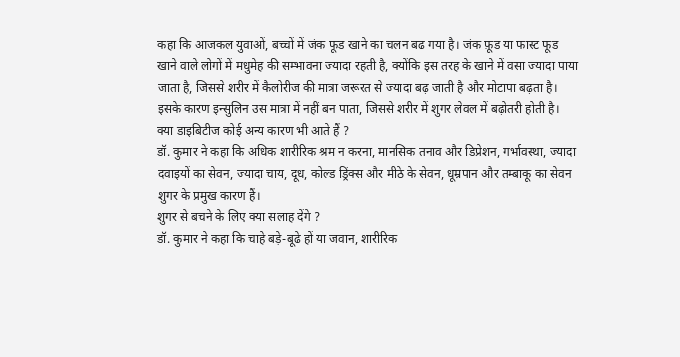कहा कि आजकल युवाओं, बच्चों में जंक फूड खाने का चलन बढ गया है। जंक फ़ूड या फास्ट फूड खाने वाले लोगों में मधुमेह की सम्भावना ज्यादा रहती है, क्योंकि इस तरह के खाने में वसा ज्यादा पाया जाता है, जिससे शरीर में कैलोरीज की मात्रा जरूरत से ज्यादा बढ़ जाती है और मोटापा बढ़ता है। इसके कारण इन्सुलिन उस मात्रा में नहीं बन पाता, जिससे शरीर में शुगर लेवल में बढ़ोतरी होती है।
क्या डाइबिटीज कोई अन्य कारण भी आते हैं ?
डॉ. कुमार ने कहा कि अधिक शारीरिक श्रम न करना, मानसिक तनाव और डिप्रेशन, गर्भावस्था, ज्यादा दवाइयों का सेवन, ज्यादा चाय, दूध, कोल्ड ड्रिंक्स और मीठे के सेवन, धूम्रपान और तम्बाकू का सेवन शुगर के प्रमुख कारण हैं।
शुगर से बचने के लिए क्या सलाह देंगे ?
डॉ. कुमार ने कहा कि चाहे बड़े-बूढे हों या जवान, शारीरिक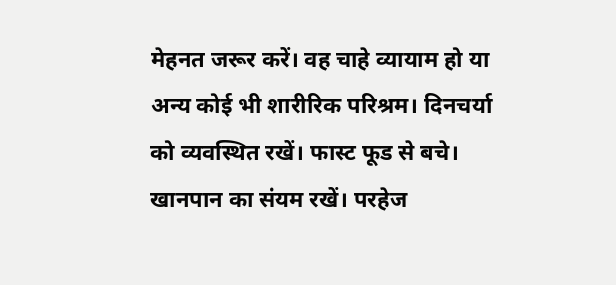मेहनत जरूर करें। वह चाहे व्यायाम हो या अन्य कोई भी शारीरिक परिश्रम। दिनचर्या को व्यवस्थित रखें। फास्ट फूड से बचे। खानपान का संयम रखें। परहेज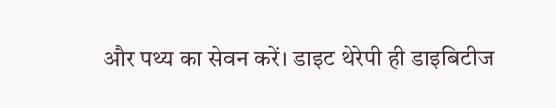और पथ्य का सेवन करें। डाइट थेरेपी ही डाइबिटीज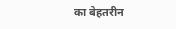का बेहतरीन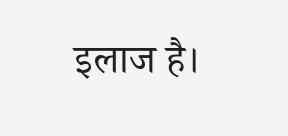इलाज है।